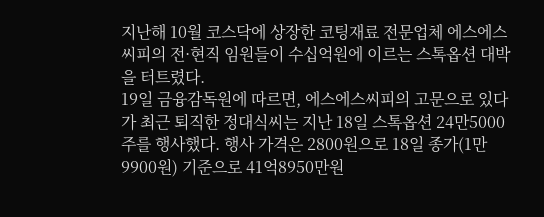지난해 10월 코스닥에 상장한 코팅재료 전문업체 에스에스씨피의 전·현직 임원들이 수십억원에 이르는 스톡옵션 대박을 터트렸다.
19일 금융감독원에 따르면, 에스에스씨피의 고문으로 있다가 최근 퇴직한 정대식씨는 지난 18일 스톡옵션 24만5000주를 행사했다. 행사 가격은 2800원으로 18일 종가(1만9900원) 기준으로 41억8950만원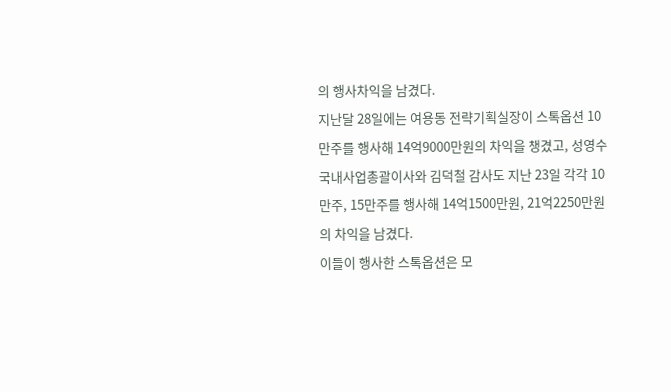의 행사차익을 남겼다.
지난달 28일에는 여용동 전략기획실장이 스톡옵션 10만주를 행사해 14억9000만원의 차익을 챙겼고, 성영수 국내사업총괄이사와 김덕철 감사도 지난 23일 각각 10만주, 15만주를 행사해 14억1500만원, 21억2250만원의 차익을 남겼다.
이들이 행사한 스톡옵션은 모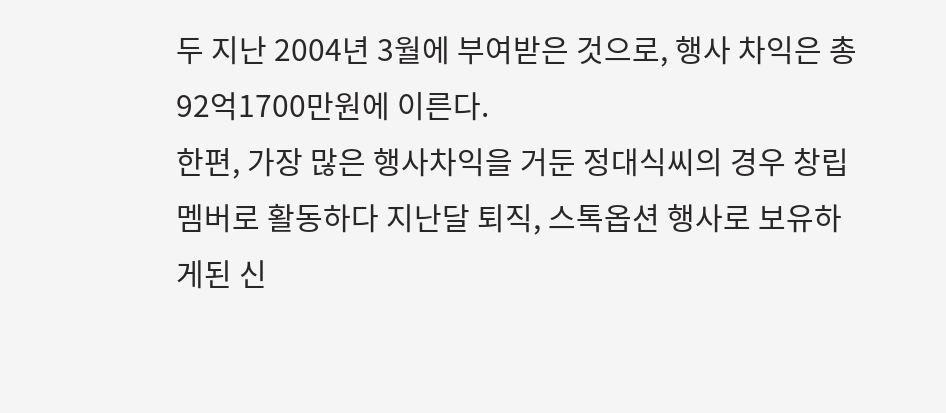두 지난 2004년 3월에 부여받은 것으로, 행사 차익은 총 92억1700만원에 이른다.
한편, 가장 많은 행사차익을 거둔 정대식씨의 경우 창립멤버로 활동하다 지난달 퇴직, 스톡옵션 행사로 보유하게된 신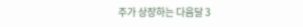주가 상장하는 다음달 3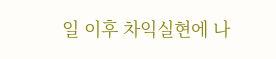일 이후 차익실현에 나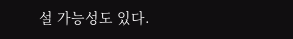설 가능성도 있다.